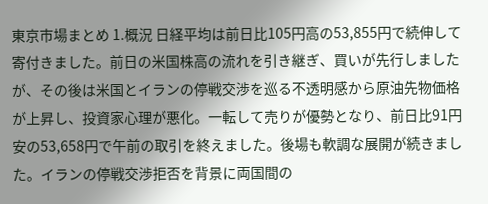東京市場まとめ 1.概況 日経平均は前日比105円高の53,855円で続伸して寄付きました。前日の米国株高の流れを引き継ぎ、買いが先行しましたが、その後は米国とイランの停戦交渉を巡る不透明感から原油先物価格が上昇し、投資家心理が悪化。一転して売りが優勢となり、前日比91円安の53,658円で午前の取引を終えました。後場も軟調な展開が続きました。イランの停戦交渉拒否を背景に両国間の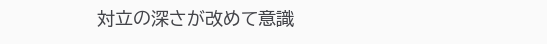対立の深さが改めて意識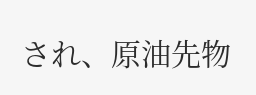され、原油先物